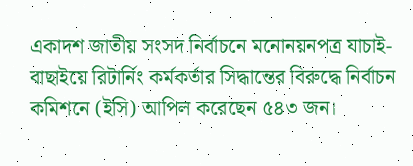একাদশ জাতীয় সংসদ নির্বাচনে মনোনয়নপত্র যাচাই-বাছাইয়ে রিটার্নিং কর্মকর্তার সিদ্ধান্তের বিরুদ্ধে নির্বাচন কমিশনে (ইসি) আপিল করেছেন ৫৪৩ জন।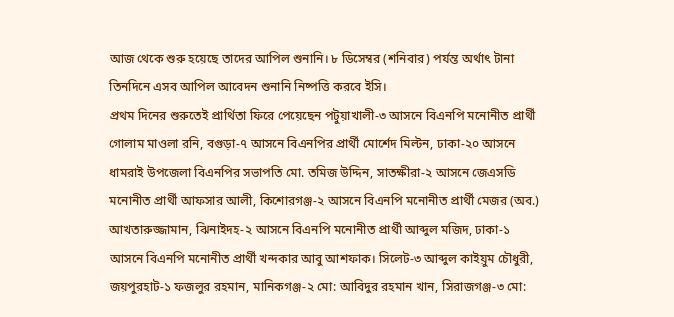আজ থেকে শুরু হয়েছে তাদের আপিল শুনানি। ৮ ডিসেম্বর (শনিবার) পর্যন্ত অর্থাৎ টানা তিনদিনে এসব আপিল আবেদন শুনানি নিষ্পত্তি করবে ইসি।
প্রথম দিনের শুরুতেই প্রার্থিতা ফিরে পেয়েছেন পটুয়াখালী-৩ আসনে বিএনপি মনোনীত প্রার্থী গোলাম মাওলা রনি, বগুড়া-৭ আসনে বিএনপির প্রার্থী মোর্শেদ মিল্টন, ঢাকা-২০ আসনে ধামরাই উপজেলা বিএনপির সভাপতি মো. তমিজ উদ্দিন, সাতক্ষীরা-২ আসনে জেএসডি মনোনীত প্রার্থী আফসার আলী, কিশোরগঞ্জ-২ আসনে বিএনপি মনোনীত প্রার্থী মেজর (অব.) আখতারুজ্জামান, ঝিনাইদহ-২ আসনে বিএনপি মনোনীত প্রার্থী আব্দুল মজিদ, ঢাকা-১ আসনে বিএনপি মনোনীত প্রার্থী খন্দকার আবু আশফাক। সিলেট-৩ আব্দুল কাইয়ুম চৌধুরী, জয়পুরহাট-১ ফজলুর রহমান, মানিকগঞ্জ-২ মো: আবিদুর রহমান খান, সিরাজগঞ্জ-৩ মো: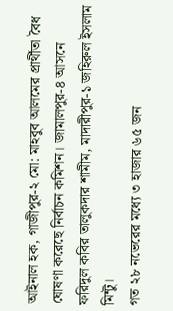আইনাল হক, গাজীপুর-২ মো: মাহবুব আলমের প্রার্থীতা বৈধ ঘোষণা করেছে নির্বাচন কমিশন। জামালপুর-৪ আসনে ফরিদুল কবির তালুকদার শামীম, মাদারীপুর-১ জহিরুল ইসলাম মিন্টু।
গত ২৮ নভেরের মধ্যে ৩ হাজার ৬৫ জন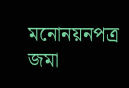মনোনয়নপত্র জমা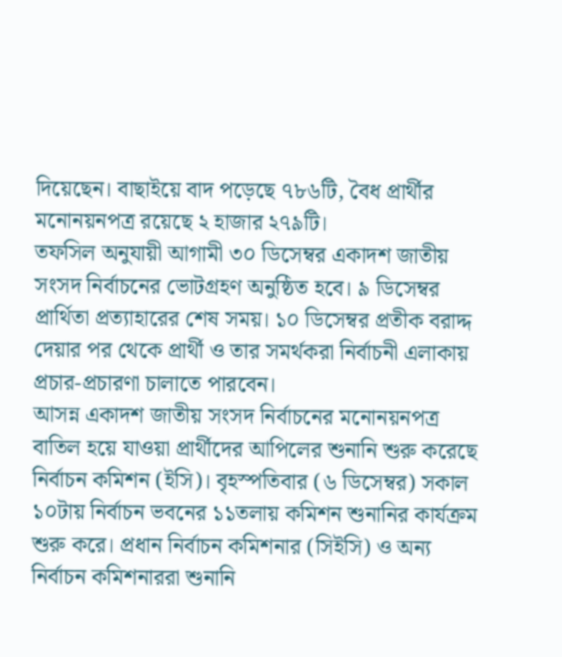দিয়েছেন। বাছাইয়ে বাদ পড়েছে ৭৮৬টি, বৈধ প্রার্থীর মনোনয়নপত্র রয়েছে ২ হাজার ২৭৯টি।
তফসিল অনুযায়ী আগামী ৩০ ডিসেম্বর একাদশ জাতীয় সংসদ নির্বাচনের ভোটগ্রহণ অনুষ্ঠিত হবে। ৯ ডিসেম্বর প্রার্থিতা প্রত্যাহারের শেষ সময়। ১০ ডিসেম্বর প্রতীক বরাদ্দ দেয়ার পর থেকে প্রার্থী ও তার সমর্থকরা নির্বাচনী এলাকায় প্রচার-প্রচারণা চালাতে পারবেন।
আসন্ন একাদশ জাতীয় সংসদ নির্বাচনের মনোনয়নপত্র বাতিল হয়ে যাওয়া প্রার্থীদের আপিলের শুনানি শুরু করেছে নির্বাচন কমিশন (ইসি)। বৃহস্পতিবার (৬ ডিসেম্বর) সকাল ১০টায় নির্বাচন ভবনের ১১তলায় কমিশন শুনানির কার্যক্রম শুরু করে। প্রধান নির্বাচন কমিশনার (সিইসি) ও অন্য নির্বাচন কমিশনাররা শুনানি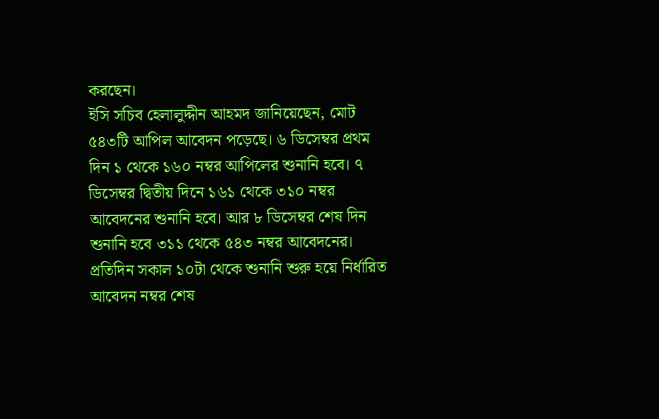করছেন।
ইসি সচিব হেলালুদ্দীন আহমদ জানিয়েছেন, মোট ৫৪৩টি আপিল আবেদন পড়েছে। ৬ ডিসেম্বর প্রথম দিন ১ থেকে ১৬০ নম্বর আপিলের শুনানি হবে। ৭ ডিসেম্বর দ্বিতীয় দিনে ১৬১ থেকে ৩১০ নম্বর আবেদনের শুনানি হবে। আর ৮ ডিসেম্বর শেষ দিন শুনানি হবে ৩১১ থেকে ৫৪৩ নম্বর আবেদনের।
প্রতিদিন সকাল ১০টা থেকে শুনানি শুরু হয়ে নির্ধারিত আবেদন নম্বর শেষ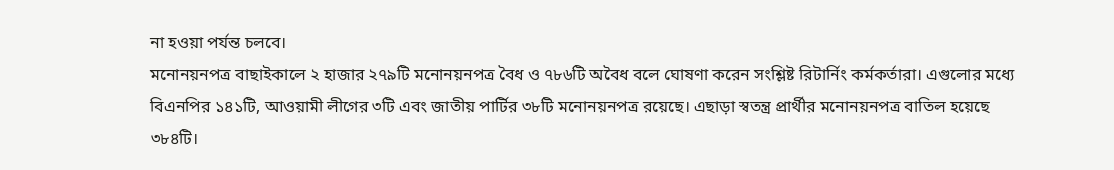না হওয়া পর্যন্ত চলবে।
মনোনয়নপত্র বাছাইকালে ২ হাজার ২৭৯টি মনোনয়নপত্র বৈধ ও ৭৮৬টি অবৈধ বলে ঘোষণা করেন সংশ্লিষ্ট রিটার্নিং কর্মকর্তারা। এগুলোর মধ্যে বিএনপির ১৪১টি, আওয়ামী লীগের ৩টি এবং জাতীয় পার্টির ৩৮টি মনোনয়নপত্র রয়েছে। এছাড়া স্বতন্ত্র প্রার্থীর মনোনয়নপত্র বাতিল হয়েছে ৩৮৪টি।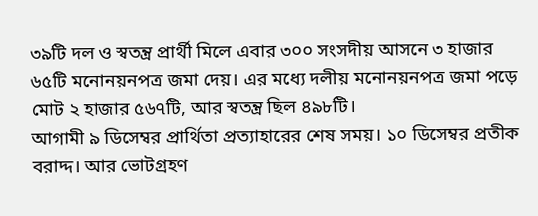৩৯টি দল ও স্বতন্ত্র প্রার্থী মিলে এবার ৩০০ সংসদীয় আসনে ৩ হাজার ৬৫টি মনোনয়নপত্র জমা দেয়। এর মধ্যে দলীয় মনোনয়নপত্র জমা পড়ে মোট ২ হাজার ৫৬৭টি, আর স্বতন্ত্র ছিল ৪৯৮টি।
আগামী ৯ ডিসেম্বর প্রার্থিতা প্রত্যাহারের শেষ সময়। ১০ ডিসেম্বর প্রতীক বরাদ্দ। আর ভোটগ্রহণ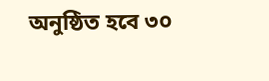অনুষ্ঠিত হবে ৩০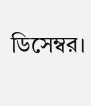ডিসেম্বর।